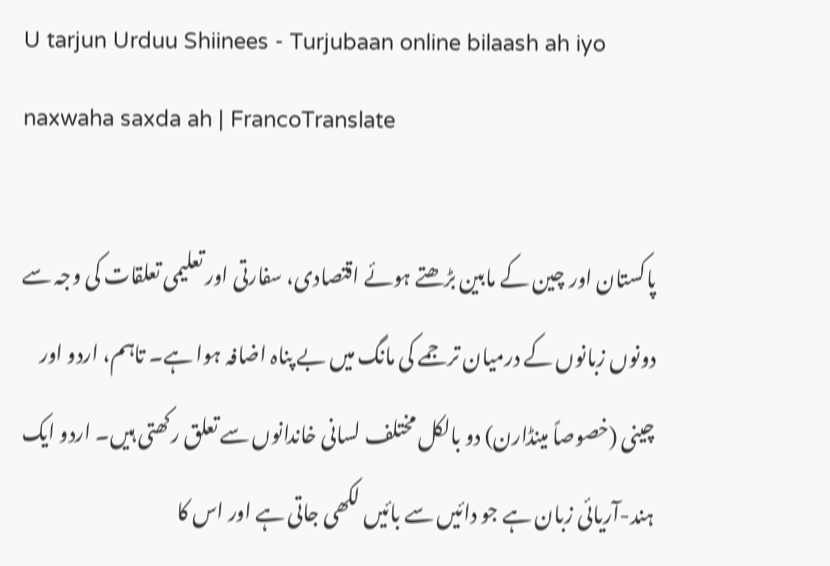U tarjun Urduu Shiinees - Turjubaan online bilaash ah iyo naxwaha saxda ah | FrancoTranslate

پاکستان اور چین کے مابین بڑھتے ہوئے اقتصادی، سفارتی اور تعلیمی تعلقات کی وجہ سے دونوں زبانوں کے درمیان ترجمے کی مانگ میں بے پناہ اضافہ ہوا ہے۔ تاہم، اردو اور چینی (خصوصاً مینڈارن) دو بالکل مختلف لسانی خاندانوں سے تعلق رکھتی ہیں۔ اردو ایک ہند-آریائی زبان ہے جو دائیں سے بائیں لکھی جاتی ہے اور اس کا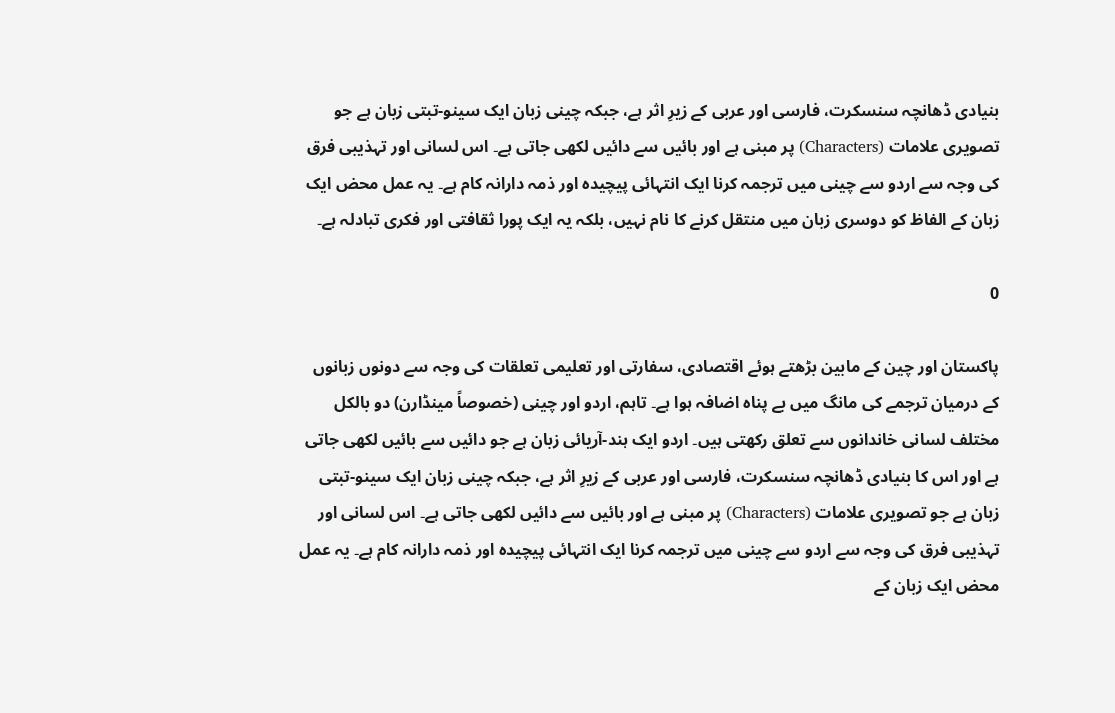بنیادی ڈھانچہ سنسکرت، فارسی اور عربی کے زیرِ اثر ہے، جبکہ چینی زبان ایک سینو-تبتی زبان ہے جو تصویری علامات (Characters) پر مبنی ہے اور بائیں سے دائیں لکھی جاتی ہے۔ اس لسانی اور تہذیبی فرق کی وجہ سے اردو سے چینی میں ترجمہ کرنا ایک انتہائی پیچیدہ اور ذمہ دارانہ کام ہے۔ یہ عمل محض ایک زبان کے الفاظ کو دوسری زبان میں منتقل کرنے کا نام نہیں، بلکہ یہ ایک پورا ثقافتی اور فکری تبادلہ ہے۔

0

پاکستان اور چین کے مابین بڑھتے ہوئے اقتصادی، سفارتی اور تعلیمی تعلقات کی وجہ سے دونوں زبانوں کے درمیان ترجمے کی مانگ میں بے پناہ اضافہ ہوا ہے۔ تاہم، اردو اور چینی (خصوصاً مینڈارن) دو بالکل مختلف لسانی خاندانوں سے تعلق رکھتی ہیں۔ اردو ایک ہند-آریائی زبان ہے جو دائیں سے بائیں لکھی جاتی ہے اور اس کا بنیادی ڈھانچہ سنسکرت، فارسی اور عربی کے زیرِ اثر ہے، جبکہ چینی زبان ایک سینو-تبتی زبان ہے جو تصویری علامات (Characters) پر مبنی ہے اور بائیں سے دائیں لکھی جاتی ہے۔ اس لسانی اور تہذیبی فرق کی وجہ سے اردو سے چینی میں ترجمہ کرنا ایک انتہائی پیچیدہ اور ذمہ دارانہ کام ہے۔ یہ عمل محض ایک زبان کے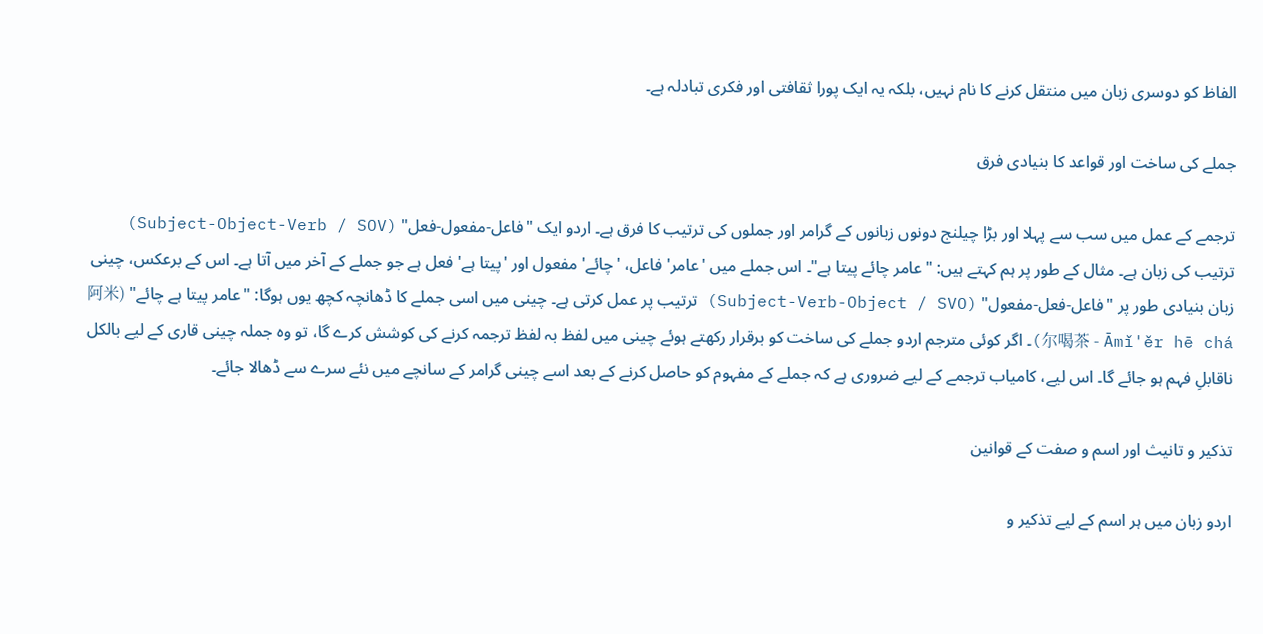الفاظ کو دوسری زبان میں منتقل کرنے کا نام نہیں، بلکہ یہ ایک پورا ثقافتی اور فکری تبادلہ ہے۔

جملے کی ساخت اور قواعد کا بنیادی فرق

ترجمے کے عمل میں سب سے پہلا اور بڑا چیلنج دونوں زبانوں کے گرامر اور جملوں کی ترتیب کا فرق ہے۔ اردو ایک "فاعل-مفعول-فعل" (Subject-Object-Verb / SOV) ترتیب کی زبان ہے۔ مثال کے طور پر ہم کہتے ہیں: "عامر چائے پیتا ہے"۔ اس جملے میں 'عامر' فاعل، 'چائے' مفعول اور 'پیتا ہے' فعل ہے جو جملے کے آخر میں آتا ہے۔ اس کے برعکس، چینی زبان بنیادی طور پر "فاعل-فعل-مفعول" (Subject-Verb-Object / SVO) ترتیب پر عمل کرتی ہے۔ چینی میں اسی جملے کا ڈھانچہ کچھ یوں ہوگا: "عامر پیتا ہے چائے" (阿米尔喝茶 - Āmǐ'ěr hē chá)۔ اگر کوئی مترجم اردو جملے کی ساخت کو برقرار رکھتے ہوئے چینی میں لفظ بہ لفظ ترجمہ کرنے کی کوشش کرے گا، تو وہ جملہ چینی قاری کے لیے بالکل ناقابلِ فہم ہو جائے گا۔ اس لیے، کامیاب ترجمے کے لیے ضروری ہے کہ جملے کے مفہوم کو حاصل کرنے کے بعد اسے چینی گرامر کے سانچے میں نئے سرے سے ڈھالا جائے۔

تذکیر و تانیث اور اسم و صفت کے قوانین

اردو زبان میں ہر اسم کے لیے تذکیر و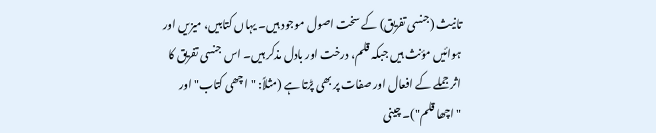تانیث (جنسی تفریق) کے سخت اصول موجود ہیں۔ یہاں کتابیں، میزیں اور ہوائیں مؤنث ہیں جبکہ قلم، درخت اور بادل مذکر ہیں۔ اس جنسی تفریق کا اثر جملے کے افعال اور صفات پر بھی پڑتا ہے (مثلاً: "اچھی کتاب" اور "اچھا قلم")۔ چینی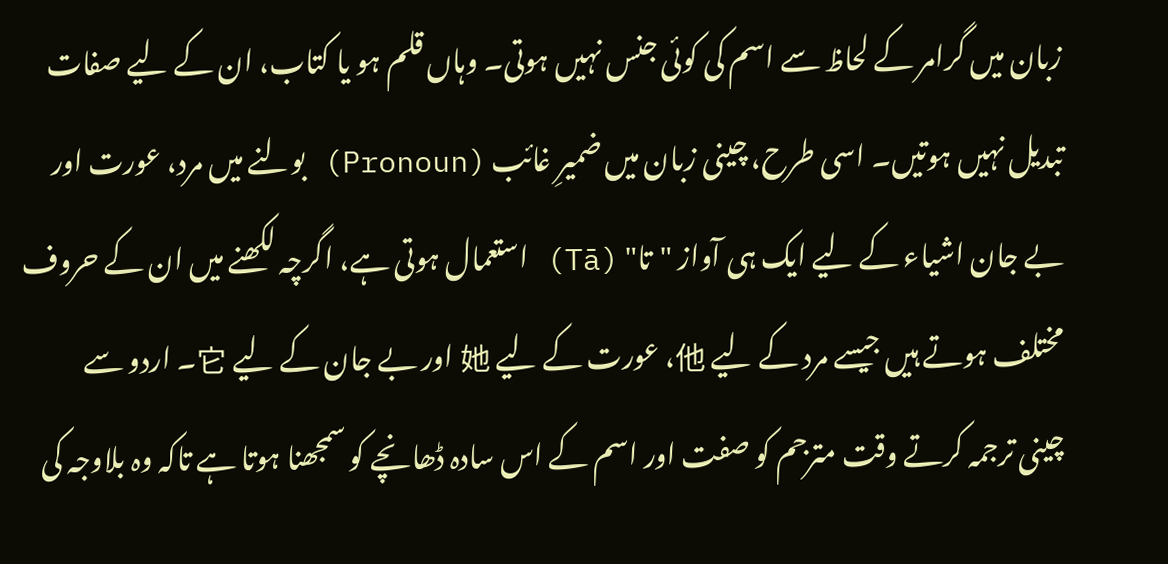زبان میں گرامر کے لحاظ سے اسم کی کوئی جنس نہیں ہوتی۔ وہاں قلم ہو یا کتاب، ان کے لیے صفات تبدیل نہیں ہوتیں۔ اسی طرح، چینی زبان میں ضمیرِ غائب (Pronoun) بولنے میں مرد، عورت اور بے جان اشیاء کے لیے ایک ہی آواز "تا" (Tā) استعمال ہوتی ہے، اگرچہ لکھنے میں ان کے حروف مختلف ہوتے ہیں جیسے مرد کے لیے 他، عورت کے لیے 她 اور بے جان کے لیے 它۔ اردو سے چینی ترجمہ کرتے وقت مترجم کو صفت اور اسم کے اس سادہ ڈھانچے کو سمجھنا ہوتا ہے تاکہ وہ بلاوجہ کی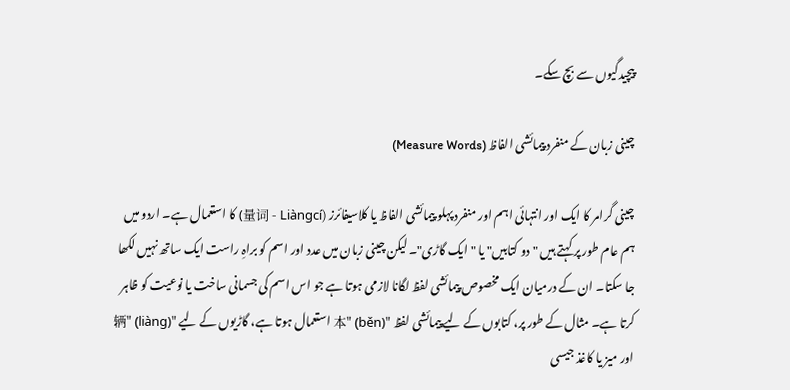پیچیدگیوں سے بچ سکے۔

چینی زبان کے منفرد پیمائشی الفاظ (Measure Words)

چینی گرامر کا ایک اور انتہائی اہم اور منفرد پہلو پیمائشی الفاظ یا کلاسیفائرز (量词 - Liàngcí) کا استعمال ہے۔ اردو میں ہم عام طور پر کہتے ہیں "دو کتابیں" یا "ایک گاڑی"۔ لیکن چینی زبان میں عدد اور اسم کو براہِ راست ایک ساتھ نہیں لکھا جا سکتا۔ ان کے درمیان ایک مخصوص پیمائشی لفظ لگانا لازمی ہوتا ہے جو اس اسم کی جسمانی ساخت یا نوعیت کو ظاہر کرتا ہے۔ مثال کے طور پر، کتابوں کے لیے پیمائشی لفظ "本" (běn) استعمال ہوتا ہے، گاڑیوں کے لیے "辆" (liàng) اور میز یا کاغذ جیسی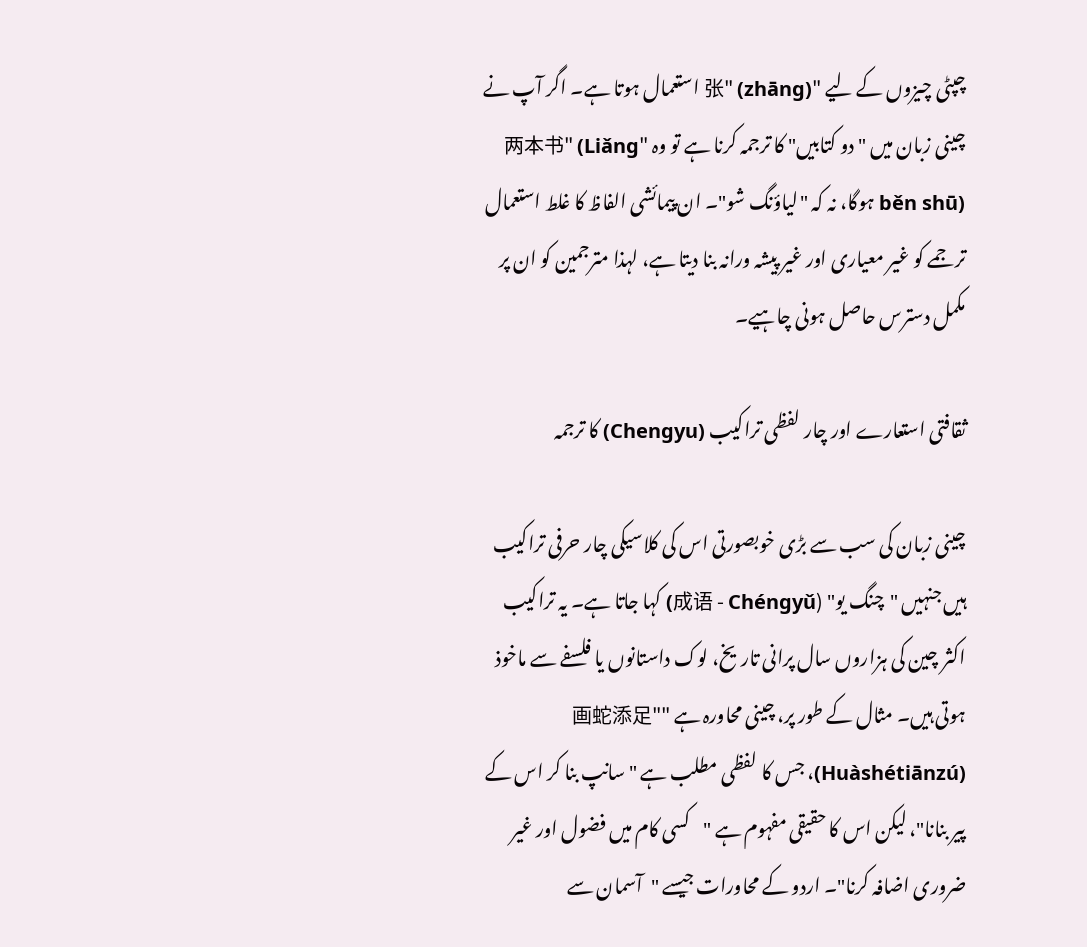چپٹی چیزوں کے لیے "张" (zhāng) استعمال ہوتا ہے۔ اگر آپ نے چینی زبان میں "دو کتابیں" کا ترجمہ کرنا ہے تو وہ "两本书" (Liǎng běn shū) ہوگا، نہ کہ "لیاؤنگ شو"۔ ان پیمائشی الفاظ کا غلط استعمال ترجمے کو غیر معیاری اور غیر پیشہ ورانہ بنا دیتا ہے، لہذا مترجمین کو ان پر مکمل دسترس حاصل ہونی چاہیے۔

ثقافتی استعارے اور چار لفظی تراکیب (Chengyu) کا ترجمہ

چینی زبان کی سب سے بڑی خوبصورتی اس کی کلاسیکی چار حرفی تراکیب ہیں جنہیں "چنگ یو" (成语 - Chéngyǔ) کہا جاتا ہے۔ یہ تراکیب اکثر چین کی ہزاروں سال پرانی تاریخ، لوک داستانوں یا فلسفے سے ماخوذ ہوتی ہیں۔ مثال کے طور پر، چینی محاورہ ہے "画蛇添足" (Huàshétiānzú)، جس کا لفظی مطلب ہے "سانپ بنا کر اس کے پیر بنانا"، لیکن اس کا حقیقی مفہوم ہے "کسی کام میں فضول اور غیر ضروری اضافہ کرنا"۔ اردو کے محاورات جیسے "آسمان سے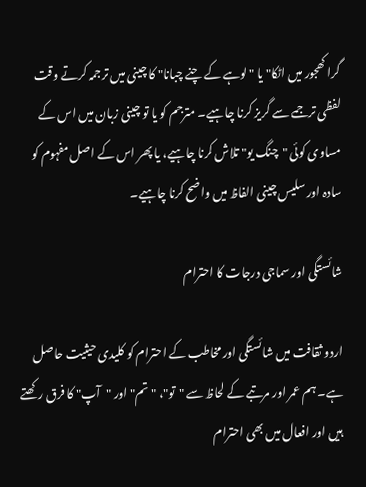گرا کھجور میں اٹکا" یا "لوہے کے چنے چبانا" کا چینی میں ترجمہ کرتے وقت لفظی ترجمے سے گریز کرنا چاہیے۔ مترجم کو یا تو چینی زبان میں اس کے مساوی کوئی "چنگ یو" تلاش کرنا چاہیے، یا پھر اس کے اصل مفہوم کو سادہ اور سلیس چینی الفاظ میں واضح کرنا چاہیے۔

شائستگی اور سماجی درجات کا احترام

اردو ثقافت میں شائستگی اور مخاطب کے احترام کو کلیدی حیثیت حاصل ہے۔ ہم عمر اور مرتبے کے لحاظ سے "تو"، "تم" اور "آپ" کا فرق رکھتے ہیں اور افعال میں بھی احترام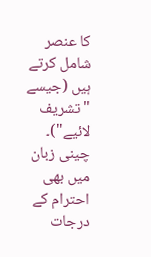کا عنصر شامل کرتے ہیں (جیسے "تشریف لائیے")۔ چینی زبان میں بھی احترام کے درجات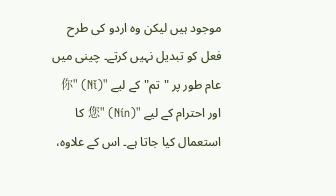موجود ہیں لیکن وہ اردو کی طرح فعل کو تبدیل نہیں کرتے۔ چینی میں عام طور پر "تم" کے لیے "你" (Nǐ) اور احترام کے لیے "您" (Nín) کا استعمال کیا جاتا ہے۔ اس کے علاوہ،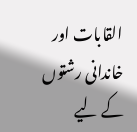القابات اور خاندانی رشتوں کے لیے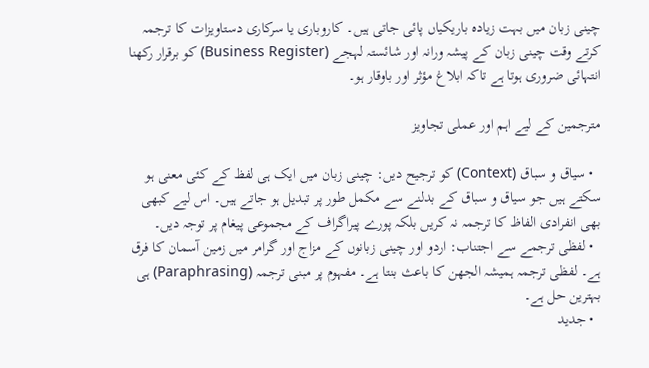چینی زبان میں بہت زیادہ باریکیاں پائی جاتی ہیں۔ کاروباری یا سرکاری دستاویزات کا ترجمہ کرتے وقت چینی زبان کے پیشہ ورانہ اور شائستہ لہجے (Business Register) کو برقرار رکھنا انتہائی ضروری ہوتا ہے تاکہ ابلاغ مؤثر اور باوقار ہو۔

مترجمین کے لیے اہم اور عملی تجاویز

  • سیاق و سباق (Context) کو ترجیح دیں: چینی زبان میں ایک ہی لفظ کے کئی معنی ہو سکتے ہیں جو سیاق و سباق کے بدلنے سے مکمل طور پر تبدیل ہو جاتے ہیں۔ اس لیے کبھی بھی انفرادی الفاظ کا ترجمہ نہ کریں بلکہ پورے پیراگراف کے مجموعی پیغام پر توجہ دیں۔
  • لفظی ترجمے سے اجتناب: اردو اور چینی زبانوں کے مزاج اور گرامر میں زمین آسمان کا فرق ہے۔ لفظی ترجمہ ہمیشہ الجھن کا باعث بنتا ہے۔ مفہوم پر مبنی ترجمہ (Paraphrasing) ہی بہترین حل ہے۔
  • جدید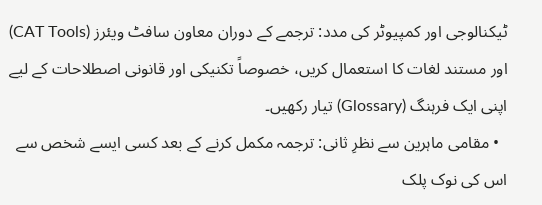ٹیکنالوجی اور کمپیوٹر کی مدد: ترجمے کے دوران معاون سافٹ ویئرز (CAT Tools) اور مستند لغات کا استعمال کریں، خصوصاً تکنیکی اور قانونی اصطلاحات کے لیے اپنی ایک فرہنگ (Glossary) تیار رکھیں۔
  • مقامی ماہرین سے نظرِ ثانی: ترجمہ مکمل کرنے کے بعد کسی ایسے شخص سے اس کی نوک پلک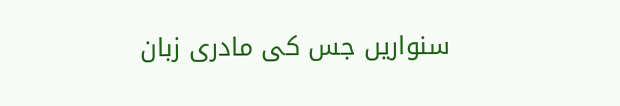سنواریں جس کی مادری زبان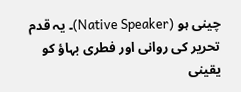چینی ہو (Native Speaker)۔ یہ قدم تحریر کی روانی اور فطری بہاؤ کو یقینی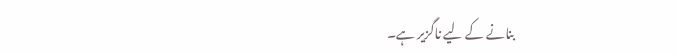بنانے کے لیے ناگزیر ہے۔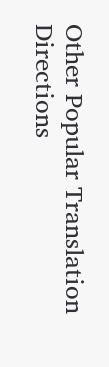Other Popular Translation Directions